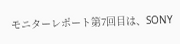モニターレポート第7回目は、SONY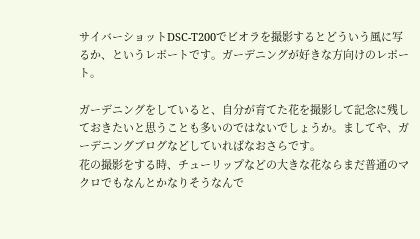サイバーショットDSC-T200でビオラを撮影するとどういう風に写るか、というレポートです。ガーデニングが好きな方向けのレポート。

ガーデニングをしていると、自分が育てた花を撮影して記念に残しておきたいと思うことも多いのではないでしょうか。ましてや、ガーデニングブログなどしていればなおさらです。
花の撮影をする時、チューリップなどの大きな花ならまだ普通のマクロでもなんとかなりそうなんで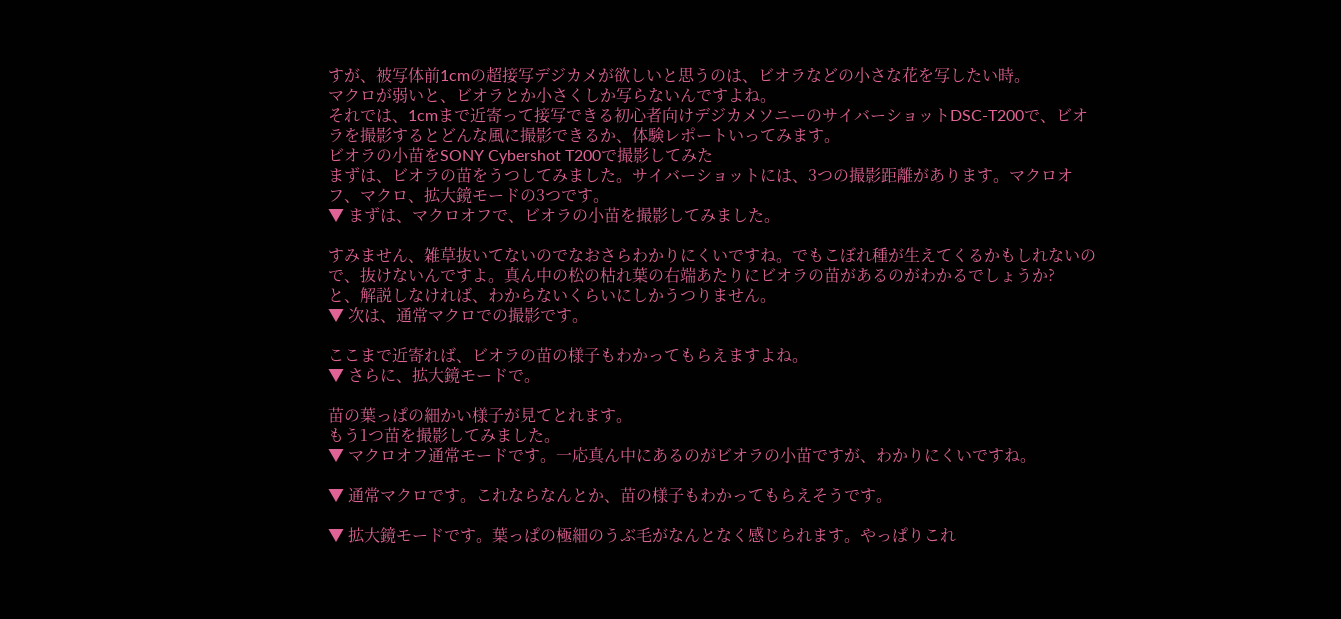すが、被写体前1cmの超接写デジカメが欲しいと思うのは、ビオラなどの小さな花を写したい時。
マクロが弱いと、ビオラとか小さくしか写らないんですよね。
それでは、1cmまで近寄って接写できる初心者向けデジカメソニーのサイバーショットDSC-T200で、ビオラを撮影するとどんな風に撮影できるか、体験レポートいってみます。
ビオラの小苗をSONY Cybershot T200で撮影してみた
まずは、ビオラの苗をうつしてみました。サイバーショットには、3つの撮影距離があります。マクロオフ、マクロ、拡大鏡モードの3つです。
▼ まずは、マクロオフで、ビオラの小苗を撮影してみました。

すみません、雑草抜いてないのでなおさらわかりにくいですね。でもこぼれ種が生えてくるかもしれないので、抜けないんですよ。真ん中の松の枯れ葉の右端あたりにビオラの苗があるのがわかるでしょうか?
と、解説しなければ、わからないくらいにしかうつりません。
▼ 次は、通常マクロでの撮影です。

ここまで近寄れば、ビオラの苗の様子もわかってもらえますよね。
▼ さらに、拡大鏡モードで。

苗の葉っぱの細かい様子が見てとれます。
もう1つ苗を撮影してみました。
▼ マクロオフ通常モードです。一応真ん中にあるのがビオラの小苗ですが、わかりにくいですね。

▼ 通常マクロです。これならなんとか、苗の様子もわかってもらえそうです。

▼ 拡大鏡モードです。葉っぱの極細のうぶ毛がなんとなく感じられます。やっぱりこれ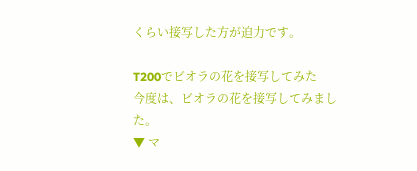くらい接写した方が迫力です。

T200でビオラの花を接写してみた
今度は、ビオラの花を接写してみました。
▼ マ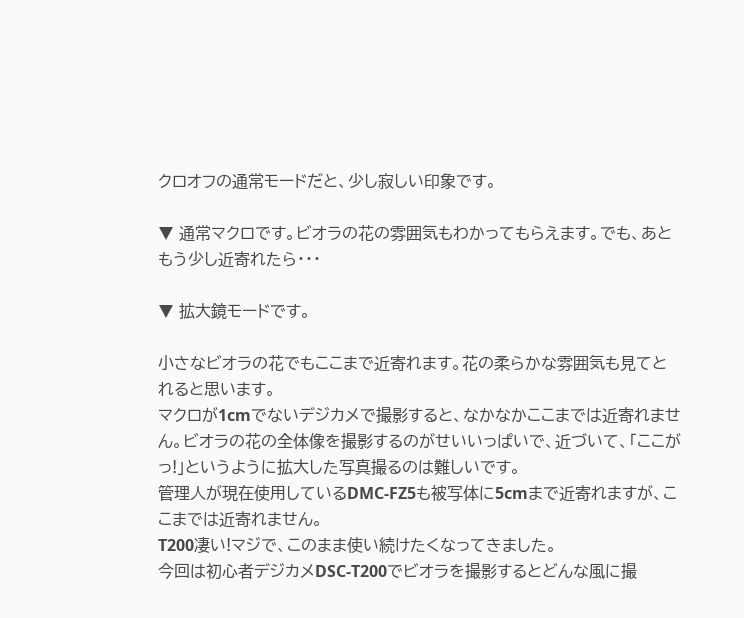クロオフの通常モードだと、少し寂しい印象です。

▼ 通常マクロです。ビオラの花の雰囲気もわかってもらえます。でも、あともう少し近寄れたら・・・

▼ 拡大鏡モードです。

小さなビオラの花でもここまで近寄れます。花の柔らかな雰囲気も見てとれると思います。
マクロが1cmでないデジカメで撮影すると、なかなかここまでは近寄れません。ビオラの花の全体像を撮影するのがせいいっぱいで、近づいて、「ここがっ!」というように拡大した写真撮るのは難しいです。
管理人が現在使用しているDMC-FZ5も被写体に5cmまで近寄れますが、ここまでは近寄れません。
T200凄い!マジで、このまま使い続けたくなってきました。
今回は初心者デジカメDSC-T200でビオラを撮影するとどんな風に撮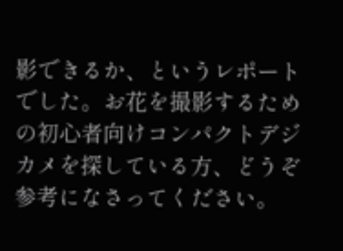影できるか、というレポートでした。お花を撮影するための初心者向けコンパクトデジカメを探している方、どうぞ参考になさってください。